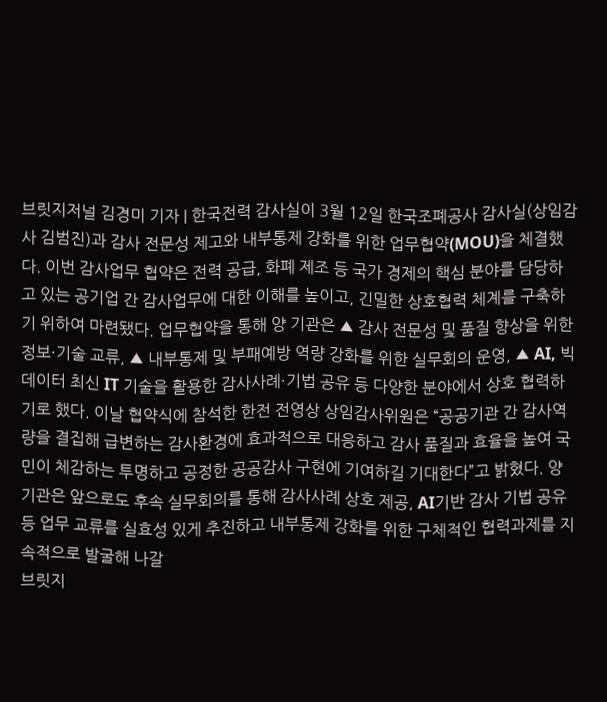브릿지저널 김경미 기자 | 한국전력 감사실이 3월 12일 한국조폐공사 감사실(상임감사 김범진)과 감사 전문성 제고와 내부통제 강화를 위한 업무협약(MOU)을 체결했다. 이번 감사업무 협약은 전력 공급, 화폐 제조 등 국가 경제의 핵심 분야를 담당하고 있는 공기업 간 감사업무에 대한 이해를 높이고, 긴밀한 상호협력 체계를 구축하기 위하여 마련됐다. 업무협약을 통해 양 기관은 ▲ 감사 전문성 및 품질 향상을 위한 정보·기술 교류, ▲ 내부통제 및 부패예방 역량 강화를 위한 실무회의 운영, ▲ AI, 빅데이터 최신 IT 기술을 활용한 감사사례·기법 공유 등 다양한 분야에서 상호 협력하기로 했다. 이날 협약식에 참석한 한전 전영상 상임감사위원은 “공공기관 간 감사역량을 결집해 급변하는 감사환경에 효과적으로 대응하고 감사 품질과 효율을 높여 국민이 체감하는 투명하고 공정한 공공감사 구현에 기여하길 기대한다”고 밝혔다. 양 기관은 앞으로도 후속 실무회의를 통해 감사사례 상호 제공, AI기반 감사 기법 공유 등 업무 교류를 실효성 있게 추진하고 내부통제 강화를 위한 구체적인 협력과제를 지속적으로 발굴해 나갈
브릿지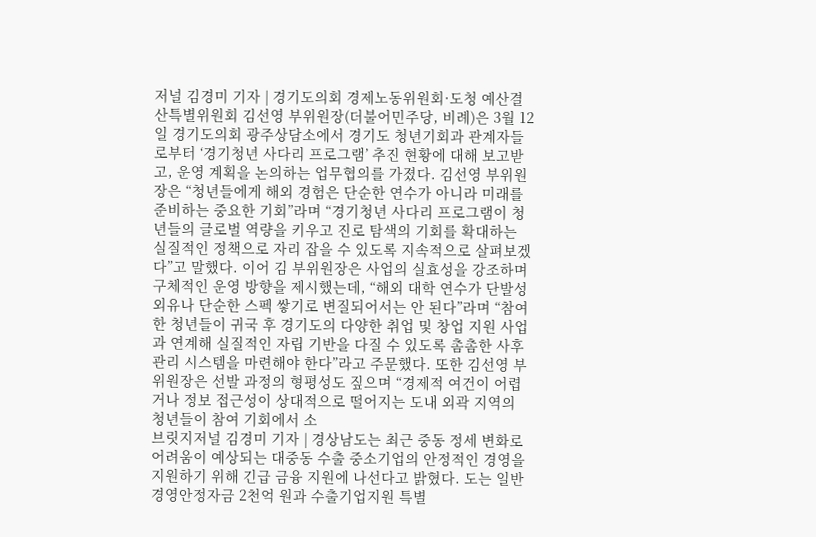저널 김경미 기자 | 경기도의회 경제노동위원회·도청 예산결산특별위원회 김선영 부위원장(더불어민주당, 비례)은 3월 12일 경기도의회 광주상담소에서 경기도 청년기회과 관계자들로부터 ‘경기청년 사다리 프로그램’ 추진 현황에 대해 보고받고, 운영 계획을 논의하는 업무협의를 가졌다. 김선영 부위원장은 “청년들에게 해외 경험은 단순한 연수가 아니라 미래를 준비하는 중요한 기회”라며 “경기청년 사다리 프로그램이 청년들의 글로벌 역량을 키우고 진로 탐색의 기회를 확대하는 실질적인 정책으로 자리 잡을 수 있도록 지속적으로 살펴보겠다”고 말했다. 이어 김 부위원장은 사업의 실효성을 강조하며 구체적인 운영 방향을 제시했는데, “해외 대학 연수가 단발성 외유나 단순한 스펙 쌓기로 변질되어서는 안 된다”라며 “참여한 청년들이 귀국 후 경기도의 다양한 취업 및 창업 지원 사업과 연계해 실질적인 자립 기반을 다질 수 있도록 촘촘한 사후관리 시스템을 마련해야 한다”라고 주문했다. 또한 김선영 부위원장은 선발 과정의 형평성도 짚으며 “경제적 여건이 어렵거나 정보 접근성이 상대적으로 떨어지는 도내 외곽 지역의 청년들이 참여 기회에서 소
브릿지저널 김경미 기자 | 경상남도는 최근 중동 정세 변화로 어려움이 예상되는 대중동 수출 중소기업의 안정적인 경영을 지원하기 위해 긴급 금융 지원에 나선다고 밝혔다. 도는 일반 경영안정자금 2천억 원과 수출기업지원 특별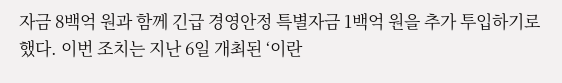자금 8백억 원과 함께 긴급 경영안정 특별자금 1백억 원을 추가 투입하기로 했다. 이번 조치는 지난 6일 개최된 ‘이란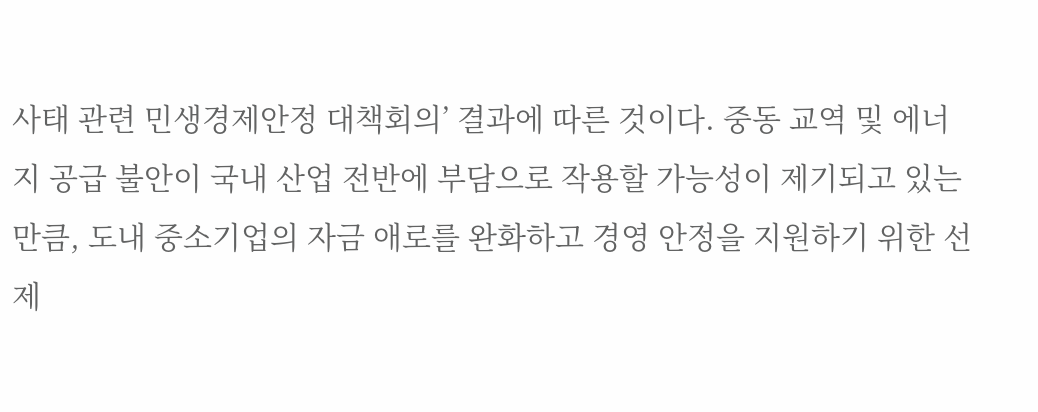사태 관련 민생경제안정 대책회의’ 결과에 따른 것이다. 중동 교역 및 에너지 공급 불안이 국내 산업 전반에 부담으로 작용할 가능성이 제기되고 있는 만큼, 도내 중소기업의 자금 애로를 완화하고 경영 안정을 지원하기 위한 선제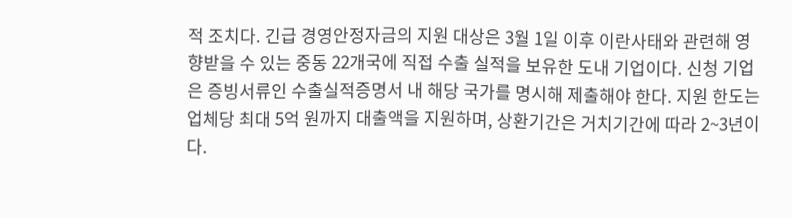적 조치다. 긴급 경영안정자금의 지원 대상은 3월 1일 이후 이란사태와 관련해 영향받을 수 있는 중동 22개국에 직접 수출 실적을 보유한 도내 기업이다. 신청 기업은 증빙서류인 수출실적증명서 내 해당 국가를 명시해 제출해야 한다. 지원 한도는 업체당 최대 5억 원까지 대출액을 지원하며, 상환기간은 거치기간에 따라 2~3년이다.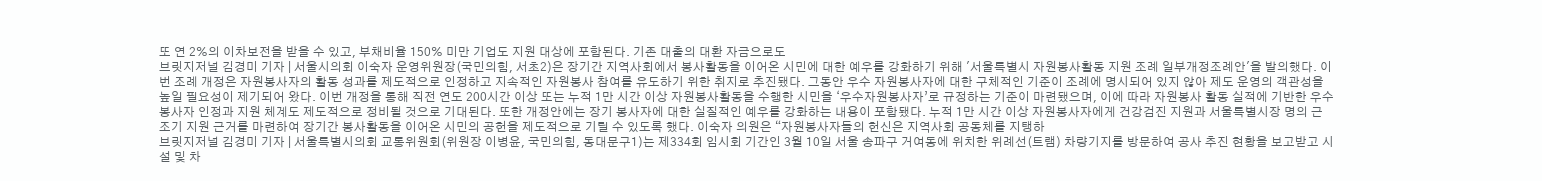또 연 2%의 이차보전을 받을 수 있고, 부채비율 150% 미만 기업도 지원 대상에 포함된다. 기존 대출의 대환 자금으로도
브릿지저널 김경미 기자 | 서울시의회 이숙자 운영위원장(국민의힘, 서초2)은 장기간 지역사회에서 봉사활동을 이어온 시민에 대한 예우를 강화하기 위해 '서울특별시 자원봉사활동 지원 조례 일부개정조례안'을 발의했다. 이번 조례 개정은 자원봉사자의 활동 성과를 제도적으로 인정하고 지속적인 자원봉사 참여를 유도하기 위한 취지로 추진됐다. 그동안 우수 자원봉사자에 대한 구체적인 기준이 조례에 명시되어 있지 않아 제도 운영의 객관성을 높일 필요성이 제기되어 왔다. 이번 개정을 통해 직전 연도 200시간 이상 또는 누적 1만 시간 이상 자원봉사활동을 수행한 시민을 ‘우수자원봉사자’로 규정하는 기준이 마련됐으며, 이에 따라 자원봉사 활동 실적에 기반한 우수 봉사자 인정과 지원 체계도 제도적으로 정비될 것으로 기대된다. 또한 개정안에는 장기 봉사자에 대한 실질적인 예우를 강화하는 내용이 포함됐다. 누적 1만 시간 이상 자원봉사자에게 건강검진 지원과 서울특별시장 명의 근조기 지원 근거를 마련하여 장기간 봉사활동을 이어온 시민의 공헌을 제도적으로 기릴 수 있도록 했다. 이숙자 의원은 “자원봉사자들의 헌신은 지역사회 공동체를 지탱하
브릿지저널 김경미 기자 | 서울특별시의회 교통위원회(위원장 이병윤, 국민의힘, 동대문구1)는 제334회 임시회 기간인 3월 10일 서울 송파구 거여동에 위치한 위례선(트램) 차량기지를 방문하여 공사 추진 현황을 보고받고 시설 및 차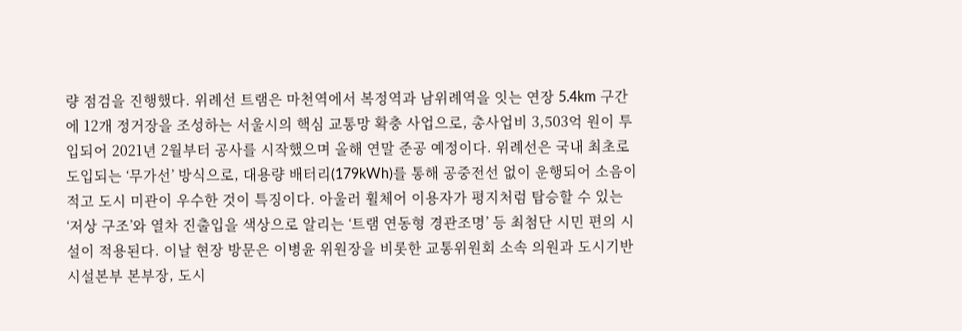량 점검을 진행했다. 위례선 트램은 마천역에서 복정역과 남위례역을 잇는 연장 5.4km 구간에 12개 정거장을 조성하는 서울시의 핵심 교통망 확충 사업으로, 총사업비 3,503억 원이 투입되어 2021년 2월부터 공사를 시작했으며 올해 연말 준공 예정이다. 위례선은 국내 최초로 도입되는 ‘무가선’ 방식으로, 대용량 배터리(179kWh)를 통해 공중전선 없이 운행되어 소음이 적고 도시 미관이 우수한 것이 특징이다. 아울러 휠체어 이용자가 평지처럼 탑승할 수 있는 ‘저상 구조’와 열차 진출입을 색상으로 알리는 ‘트램 연동형 경관조명’ 등 최첨단 시민 편의 시설이 적용된다. 이날 현장 방문은 이병윤 위원장을 비롯한 교통위원회 소속 의원과 도시기반시설본부 본부장, 도시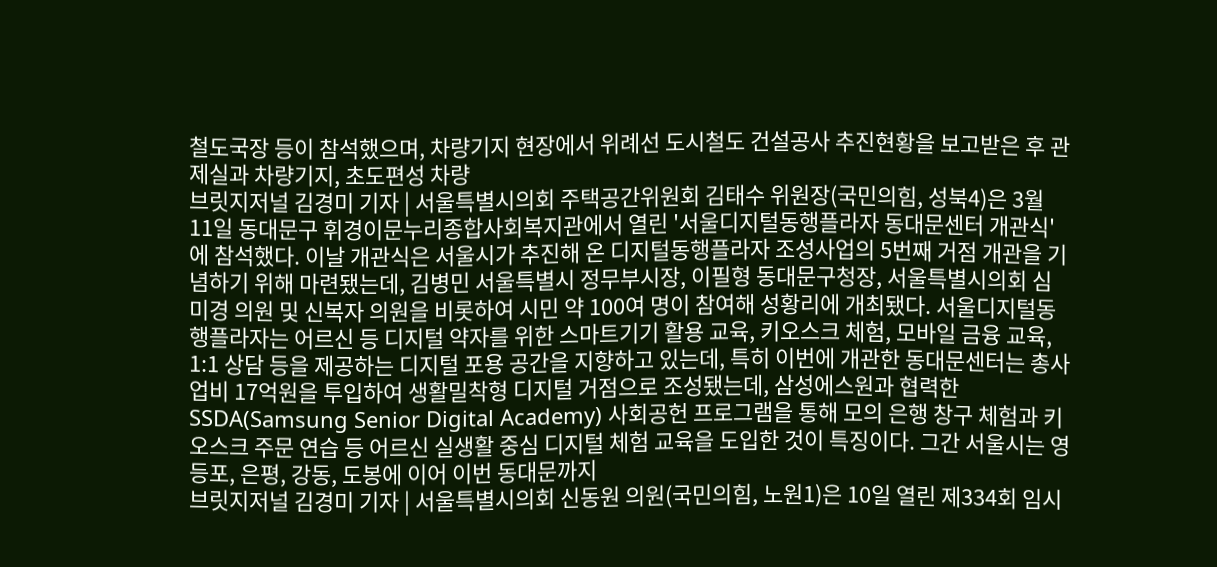철도국장 등이 참석했으며, 차량기지 현장에서 위례선 도시철도 건설공사 추진현황을 보고받은 후 관제실과 차량기지, 초도편성 차량
브릿지저널 김경미 기자 | 서울특별시의회 주택공간위원회 김태수 위원장(국민의힘, 성북4)은 3월 11일 동대문구 휘경이문누리종합사회복지관에서 열린 '서울디지털동행플라자 동대문센터 개관식'에 참석했다. 이날 개관식은 서울시가 추진해 온 디지털동행플라자 조성사업의 5번째 거점 개관을 기념하기 위해 마련됐는데, 김병민 서울특별시 정무부시장, 이필형 동대문구청장, 서울특별시의회 심미경 의원 및 신복자 의원을 비롯하여 시민 약 100여 명이 참여해 성황리에 개최됐다. 서울디지털동행플라자는 어르신 등 디지털 약자를 위한 스마트기기 활용 교육, 키오스크 체험, 모바일 금융 교육, 1:1 상담 등을 제공하는 디지털 포용 공간을 지향하고 있는데, 특히 이번에 개관한 동대문센터는 총사업비 17억원을 투입하여 생활밀착형 디지털 거점으로 조성됐는데, 삼성에스원과 협력한 SSDA(Samsung Senior Digital Academy) 사회공헌 프로그램을 통해 모의 은행 창구 체험과 키오스크 주문 연습 등 어르신 실생활 중심 디지털 체험 교육을 도입한 것이 특징이다. 그간 서울시는 영등포, 은평, 강동, 도봉에 이어 이번 동대문까지
브릿지저널 김경미 기자 | 서울특별시의회 신동원 의원(국민의힘, 노원1)은 10일 열린 제334회 임시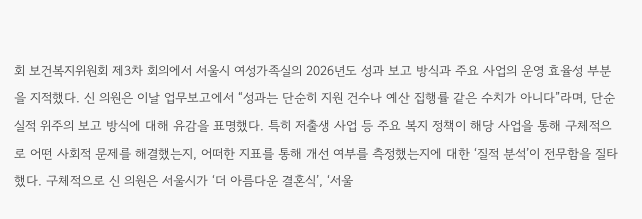회 보건복지위원회 제3차 회의에서 서울시 여성가족실의 2026년도 성과 보고 방식과 주요 사업의 운영 효율성 부분을 지적했다. 신 의원은 이날 업무보고에서 “성과는 단순히 지원 건수나 예산 집행률 같은 수치가 아니다”라며, 단순 실적 위주의 보고 방식에 대해 유감을 표명했다. 특히 저출생 사업 등 주요 복지 정책이 해당 사업을 통해 구체적으로 어떤 사회적 문제를 해결했는지, 어떠한 지표를 통해 개선 여부를 측정했는지에 대한 ‘질적 분석’이 전무함을 질타했다. 구체적으로 신 의원은 서울시가 ‘더 아름다운 결혼식’, ‘서울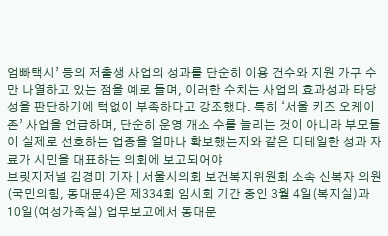엄빠택시’ 등의 저출생 사업의 성과를 단순히 이용 건수와 지원 가구 수만 나열하고 있는 점을 예로 들며, 이러한 수치는 사업의 효과성과 타당성을 판단하기에 턱없이 부족하다고 강조했다. 특히 ‘서울 키즈 오케이존’ 사업을 언급하며, 단순히 운영 개소 수를 늘리는 것이 아니라 부모들이 실제로 선호하는 업종을 얼마나 확보했는지와 같은 디테일한 성과 자료가 시민을 대표하는 의회에 보고되어야
브릿지저널 김경미 기자 | 서울시의회 보건복지위원회 소속 신복자 의원(국민의힘, 동대문4)은 제334회 임시회 기간 중인 3월 4일(복지실)과 10일(여성가족실) 업무보고에서 동대문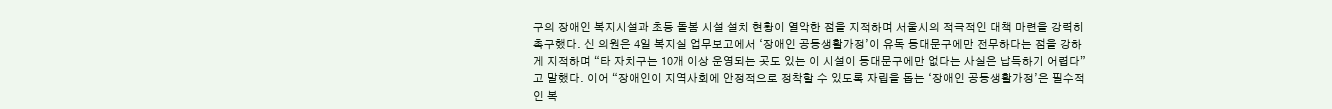구의 장애인 복지시설과 초등 돌봄 시설 설치 현황이 열악한 점을 지적하며 서울시의 적극적인 대책 마련을 강력히 촉구했다. 신 의원은 4일 복지실 업무보고에서 ‘장애인 공동생활가정’이 유독 동대문구에만 전무하다는 점을 강하게 지적하며 “타 자치구는 10개 이상 운영되는 곳도 있는 이 시설이 동대문구에만 없다는 사실은 납득하기 어렵다”고 말했다. 이어 “장애인이 지역사회에 안정적으로 정착할 수 있도록 자립을 돕는 ‘장애인 공동생활가정’은 필수적인 복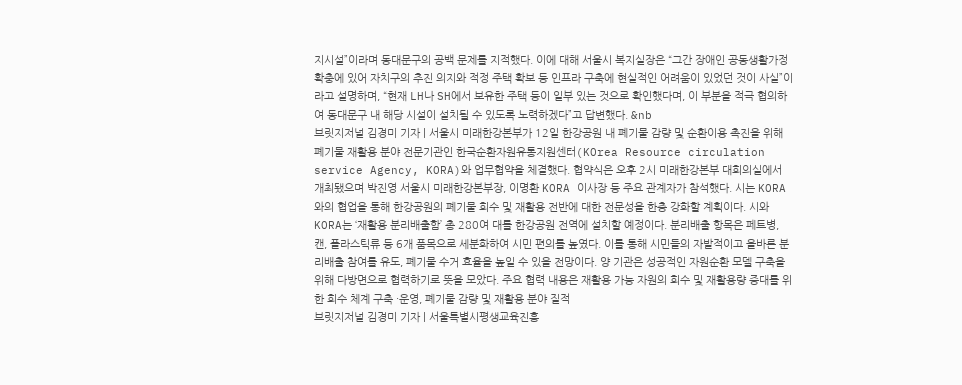지시설”이라며 동대문구의 공백 문제를 지적했다. 이에 대해 서울시 복지실장은 “그간 장애인 공동생활가정 확충에 있어 자치구의 추진 의지와 적정 주택 확보 등 인프라 구축에 현실적인 어려움이 있었던 것이 사실”이라고 설명하며, “현재 LH나 SH에서 보유한 주택 등이 일부 있는 것으로 확인했다며, 이 부분을 적극 협의하여 동대문구 내 해당 시설이 설치될 수 있도록 노력하겠다”고 답변했다. &nb
브릿지저널 김경미 기자 | 서울시 미래한강본부가 12일 한강공원 내 폐기물 감량 및 순환이용 촉진을 위해 폐기물 재활용 분야 전문기관인 한국순환자원유통지원센터(KOrea Resource circulation service Agency, KORA)와 업무협약을 체결했다. 협약식은 오후 2시 미래한강본부 대회의실에서 개최됐으며 박진영 서울시 미래한강본부장, 이명환 KORA 이사장 등 주요 관계자가 참석했다. 시는 KORA와의 협업을 통해 한강공원의 폐기물 회수 및 재활용 전반에 대한 전문성을 한층 강화할 계획이다. 시와 KORA는 ‘재활용 분리배출함’ 총 280여 대를 한강공원 전역에 설치할 예정이다. 분리배출 항목은 페트병, 캔, 플라스틱류 등 6개 품목으로 세분화하여 시민 편의를 높였다. 이를 통해 시민들의 자발적이고 올바른 분리배출 참여를 유도, 폐기물 수거 효율을 높일 수 있을 전망이다. 양 기관은 성공적인 자원순환 모델 구축을 위해 다방면으로 협력하기로 뜻을 모았다. 주요 협력 내용은 재활용 가능 자원의 회수 및 재활용량 증대를 위한 회수 체계 구축 ·운영, 폐기물 감량 및 재활용 분야 질적
브릿지저널 김경미 기자 | 서울특별시평생교육진흥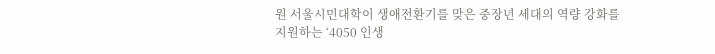원 서울시민대학이 생애전환기를 맞은 중장년 세대의 역량 강화를 지원하는 ‘4050 인생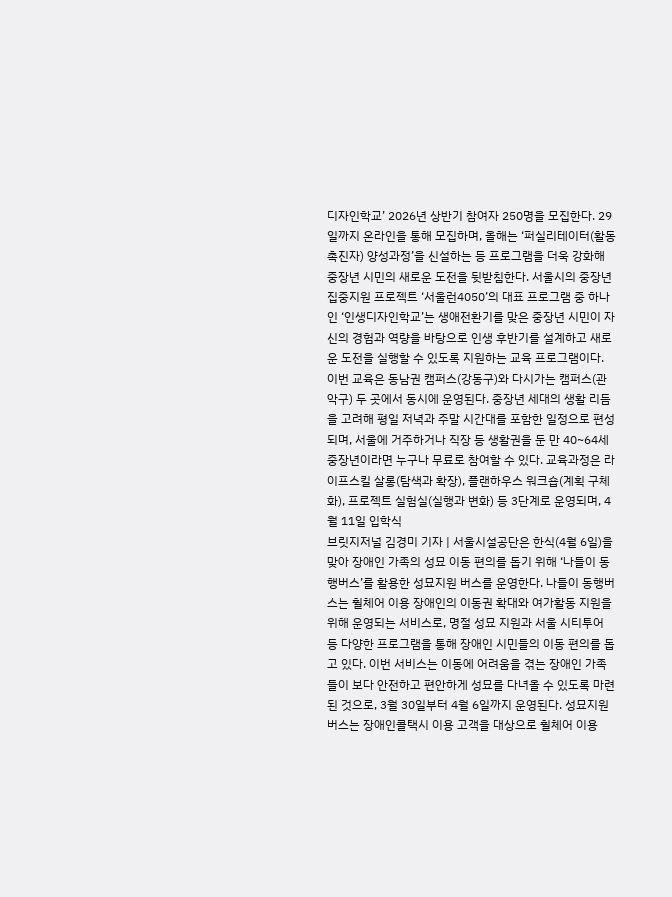디자인학교’ 2026년 상반기 참여자 250명을 모집한다. 29일까지 온라인을 통해 모집하며, 올해는 ‘퍼실리테이터(활동 촉진자) 양성과정’을 신설하는 등 프로그램을 더욱 강화해 중장년 시민의 새로운 도전을 뒷받침한다. 서울시의 중장년 집중지원 프로젝트 ‘서울런4050’의 대표 프로그램 중 하나인 ‘인생디자인학교’는 생애전환기를 맞은 중장년 시민이 자신의 경험과 역량을 바탕으로 인생 후반기를 설계하고 새로운 도전을 실행할 수 있도록 지원하는 교육 프로그램이다. 이번 교육은 동남권 캠퍼스(강동구)와 다시가는 캠퍼스(관악구) 두 곳에서 동시에 운영된다. 중장년 세대의 생활 리듬을 고려해 평일 저녁과 주말 시간대를 포함한 일정으로 편성되며, 서울에 거주하거나 직장 등 생활권을 둔 만 40~64세 중장년이라면 누구나 무료로 참여할 수 있다. 교육과정은 라이프스킬 살롱(탐색과 확장), 플랜하우스 워크숍(계획 구체화), 프로젝트 실험실(실행과 변화) 등 3단계로 운영되며, 4월 11일 입학식
브릿지저널 김경미 기자 | 서울시설공단은 한식(4월 6일)을 맞아 장애인 가족의 성묘 이동 편의를 돕기 위해 ‘나들이 동행버스’를 활용한 성묘지원 버스를 운영한다. 나들이 동행버스는 휠체어 이용 장애인의 이동권 확대와 여가활동 지원을 위해 운영되는 서비스로, 명절 성묘 지원과 서울 시티투어 등 다양한 프로그램을 통해 장애인 시민들의 이동 편의를 돕고 있다. 이번 서비스는 이동에 어려움을 겪는 장애인 가족들이 보다 안전하고 편안하게 성묘를 다녀올 수 있도록 마련된 것으로, 3월 30일부터 4월 6일까지 운영된다. 성묘지원 버스는 장애인콜택시 이용 고객을 대상으로 휠체어 이용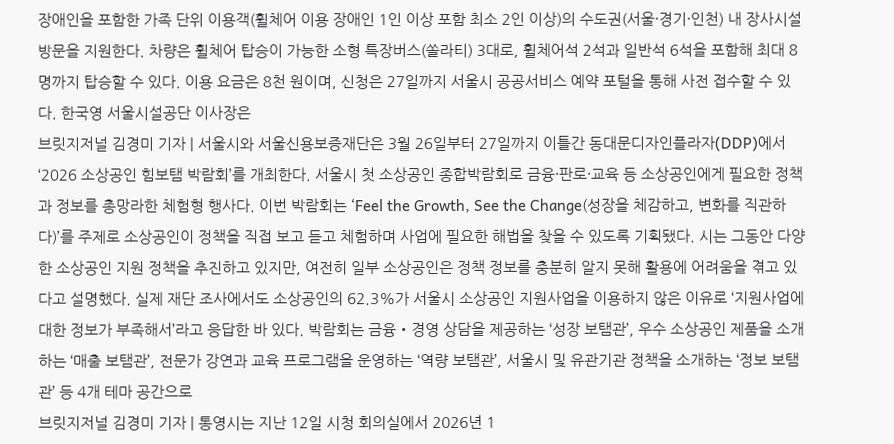장애인을 포함한 가족 단위 이용객(휠체어 이용 장애인 1인 이상 포함 최소 2인 이상)의 수도권(서울·경기·인천) 내 장사시설 방문을 지원한다. 차량은 휠체어 탑승이 가능한 소형 특장버스(쏠라티) 3대로, 휠체어석 2석과 일반석 6석을 포함해 최대 8명까지 탑승할 수 있다. 이용 요금은 8천 원이며, 신청은 27일까지 서울시 공공서비스 예약 포털을 통해 사전 접수할 수 있다. 한국영 서울시설공단 이사장은
브릿지저널 김경미 기자 | 서울시와 서울신용보증재단은 3월 26일부터 27일까지 이틀간 동대문디자인플라자(DDP)에서 ‘2026 소상공인 힘보탬 박람회’를 개최한다. 서울시 첫 소상공인 종합박람회로 금융·판로·교육 등 소상공인에게 필요한 정책과 정보를 총망라한 체험형 행사다. 이번 박람회는 ‘Feel the Growth, See the Change(성장을 체감하고, 변화를 직관하다)’를 주제로 소상공인이 정책을 직접 보고 듣고 체험하며 사업에 필요한 해법을 찾을 수 있도록 기획됐다. 시는 그동안 다양한 소상공인 지원 정책을 추진하고 있지만, 여전히 일부 소상공인은 정책 정보를 충분히 알지 못해 활용에 어려움을 겪고 있다고 설명했다. 실제 재단 조사에서도 소상공인의 62.3%가 서울시 소상공인 지원사업을 이용하지 않은 이유로 ‘지원사업에 대한 정보가 부족해서’라고 응답한 바 있다. 박람회는 금융‧경영 상담을 제공하는 ‘성장 보탬관’, 우수 소상공인 제품을 소개하는 ‘매출 보탬관’, 전문가 강연과 교육 프로그램을 운영하는 ‘역량 보탬관’, 서울시 및 유관기관 정책을 소개하는 ‘정보 보탬관’ 등 4개 테마 공간으로
브릿지저널 김경미 기자 | 통영시는 지난 12일 시청 회의실에서 2026년 1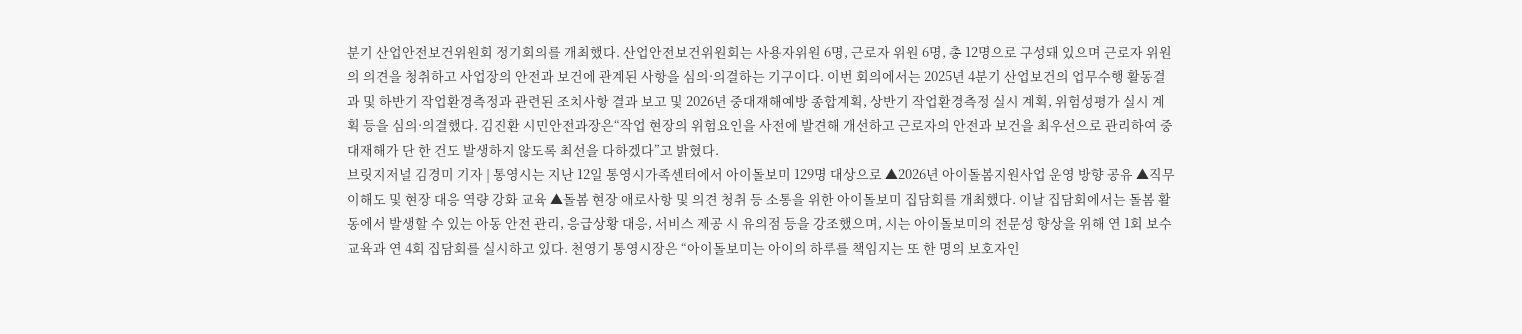분기 산업안전보건위원회 정기회의를 개최했다. 산업안전보건위원회는 사용자위원 6명, 근로자 위원 6명, 총 12명으로 구성돼 있으며 근로자 위원의 의견을 청취하고 사업장의 안전과 보건에 관계된 사항을 심의·의결하는 기구이다. 이번 회의에서는 2025년 4분기 산업보건의 업무수행 활동결과 및 하반기 작업환경측정과 관련된 조치사항 결과 보고 및 2026년 중대재해예방 종합계획, 상반기 작업환경측정 실시 계획, 위험성평가 실시 계획 등을 심의·의결했다. 김진환 시민안전과장은“작업 현장의 위험요인을 사전에 발견해 개선하고 근로자의 안전과 보건을 최우선으로 관리하여 중대재해가 단 한 건도 발생하지 않도록 최선을 다하겠다”고 밝혔다.
브릿지저널 김경미 기자 | 통영시는 지난 12일 통영시가족센터에서 아이돌보미 129명 대상으로 ▲2026년 아이돌봄지원사업 운영 방향 공유 ▲직무이해도 및 현장 대응 역량 강화 교육 ▲돌봄 현장 애로사항 및 의견 청취 등 소통을 위한 아이돌보미 집담회를 개최했다. 이날 집담회에서는 돌봄 활동에서 발생할 수 있는 아동 안전 관리, 응급상황 대응, 서비스 제공 시 유의점 등을 강조했으며, 시는 아이돌보미의 전문성 향상을 위해 연 1회 보수교육과 연 4회 집담회를 실시하고 있다. 천영기 통영시장은 “아이돌보미는 아이의 하루를 책임지는 또 한 명의 보호자인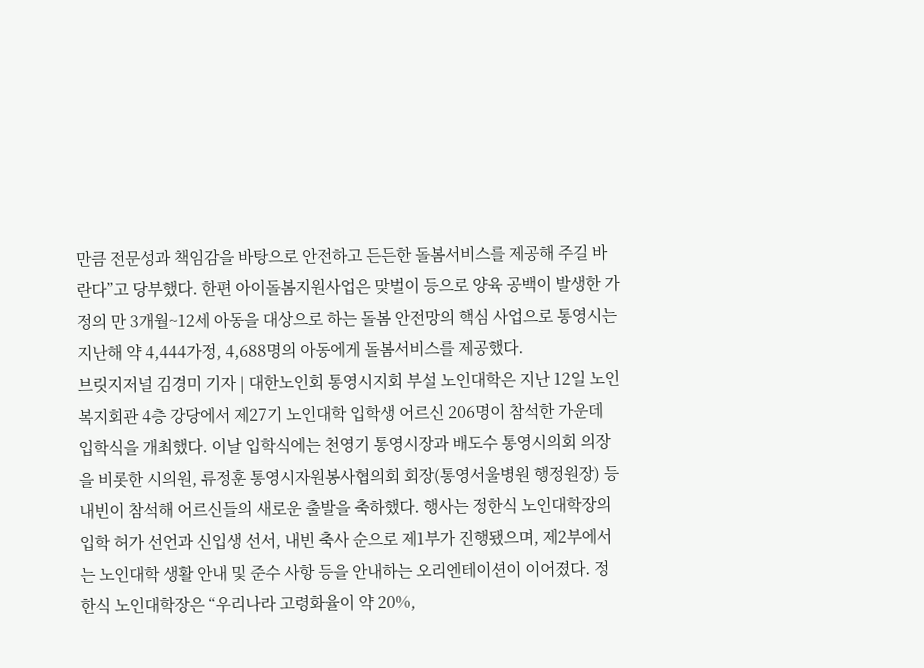만큼 전문성과 책임감을 바탕으로 안전하고 든든한 돌봄서비스를 제공해 주길 바란다”고 당부했다. 한편 아이돌봄지원사업은 맞벌이 등으로 양육 공백이 발생한 가정의 만 3개월~12세 아동을 대상으로 하는 돌봄 안전망의 핵심 사업으로 통영시는 지난해 약 4,444가정, 4,688명의 아동에게 돌봄서비스를 제공했다.
브릿지저널 김경미 기자 | 대한노인회 통영시지회 부설 노인대학은 지난 12일 노인복지회관 4층 강당에서 제27기 노인대학 입학생 어르신 206명이 참석한 가운데 입학식을 개최했다. 이날 입학식에는 천영기 통영시장과 배도수 통영시의회 의장을 비롯한 시의원, 류정훈 통영시자원봉사협의회 회장(통영서울병원 행정원장) 등 내빈이 참석해 어르신들의 새로운 출발을 축하했다. 행사는 정한식 노인대학장의 입학 허가 선언과 신입생 선서, 내빈 축사 순으로 제1부가 진행됐으며, 제2부에서는 노인대학 생활 안내 및 준수 사항 등을 안내하는 오리엔테이션이 이어졌다. 정한식 노인대학장은 “우리나라 고령화율이 약 20%,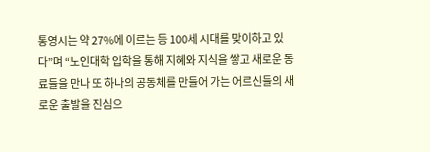통영시는 약 27%에 이르는 등 100세 시대를 맞이하고 있다”며 “노인대학 입학을 통해 지혜와 지식을 쌓고 새로운 동료들을 만나 또 하나의 공동체를 만들어 가는 어르신들의 새로운 출발을 진심으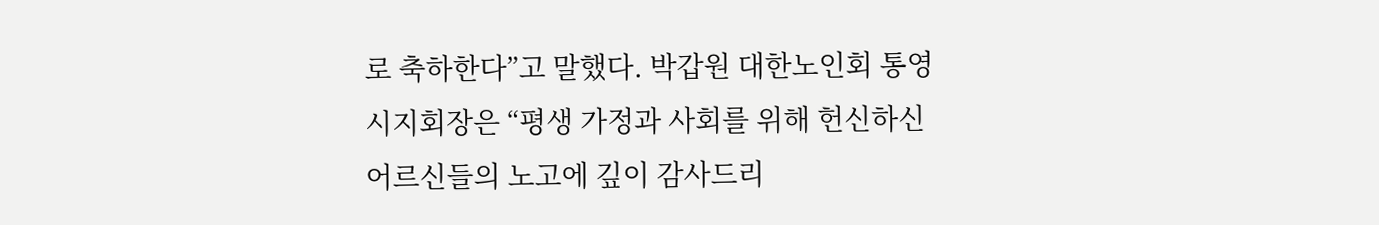로 축하한다”고 말했다. 박갑원 대한노인회 통영시지회장은 “평생 가정과 사회를 위해 헌신하신 어르신들의 노고에 깊이 감사드리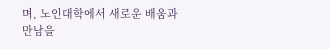며, 노인대학에서 새로운 배움과 만남을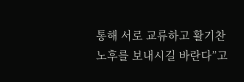통해 서로 교류하고 활기찬 노후를 보내시길 바란다”고